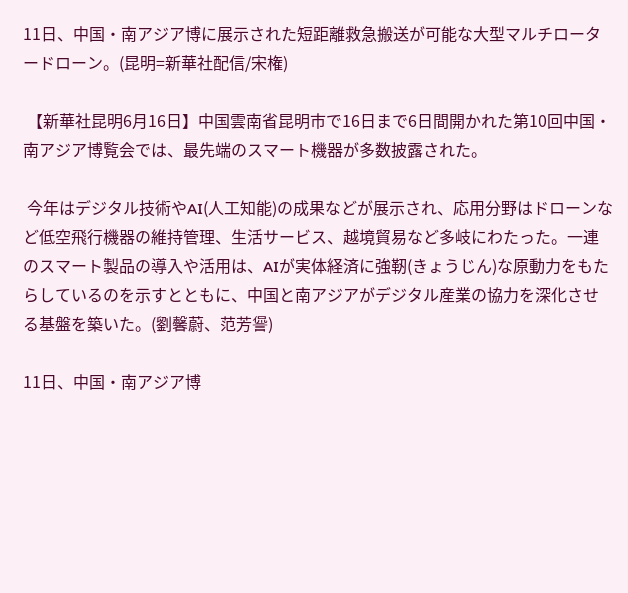11日、中国・南アジア博に展示された短距離救急搬送が可能な大型マルチロータードローン。(昆明=新華社配信/宋権)

 【新華社昆明6月16日】中国雲南省昆明市で16日まで6日間開かれた第10回中国・南アジア博覧会では、最先端のスマート機器が多数披露された。

 今年はデジタル技術やAI(人工知能)の成果などが展示され、応用分野はドローンなど低空飛行機器の維持管理、生活サービス、越境貿易など多岐にわたった。一連のスマート製品の導入や活用は、AIが実体経済に強靭(きょうじん)な原動力をもたらしているのを示すとともに、中国と南アジアがデジタル産業の協力を深化させる基盤を築いた。(劉馨蔚、范芳諐)

11日、中国・南アジア博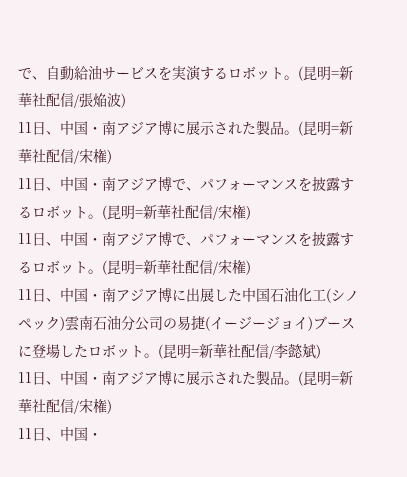で、自動給油サービスを実演するロボット。(昆明=新華社配信/張焔波)
11日、中国・南アジア博に展示された製品。(昆明=新華社配信/宋権)
11日、中国・南アジア博で、パフォーマンスを披露するロボット。(昆明=新華社配信/宋権)
11日、中国・南アジア博で、パフォーマンスを披露するロボット。(昆明=新華社配信/宋権)
11日、中国・南アジア博に出展した中国石油化工(シノペック)雲南石油分公司の易捷(イージージョイ)ブースに登場したロボット。(昆明=新華社配信/李懿斌)
11日、中国・南アジア博に展示された製品。(昆明=新華社配信/宋権)
11日、中国・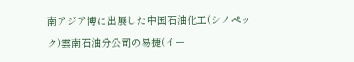南アジア博に出展した中国石油化工(シノペック)雲南石油分公司の易捷(イー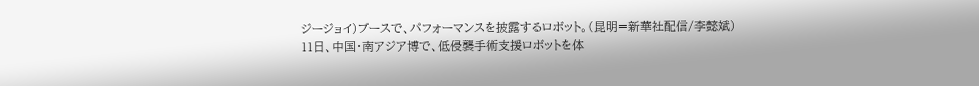ジージョイ)ブースで、パフォーマンスを披露するロボット。(昆明=新華社配信/李懿斌)
11日、中国・南アジア博で、低侵襲手術支援ロボットを体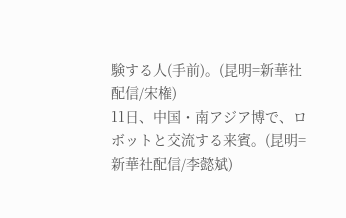験する人(手前)。(昆明=新華社配信/宋権)
11日、中国・南アジア博で、ロボットと交流する来賓。(昆明=新華社配信/李懿斌)